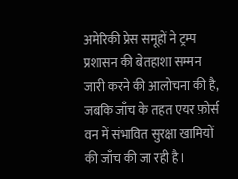अमेरिकी प्रेस समूहों ने ट्रम्प प्रशासन की बेतहाशा सम्मन जारी करने की आलोचना की है, जबकि जाँच के तहत एयर फ़ोर्स वन में संभावित सुरक्षा खामियों की जाँच की जा रही है।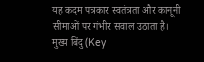यह कदम पत्रकार स्वतंत्रता और कानूनी सीमाओं पर गंभीर सवाल उठाता है।
मुख्य बिंदु (Key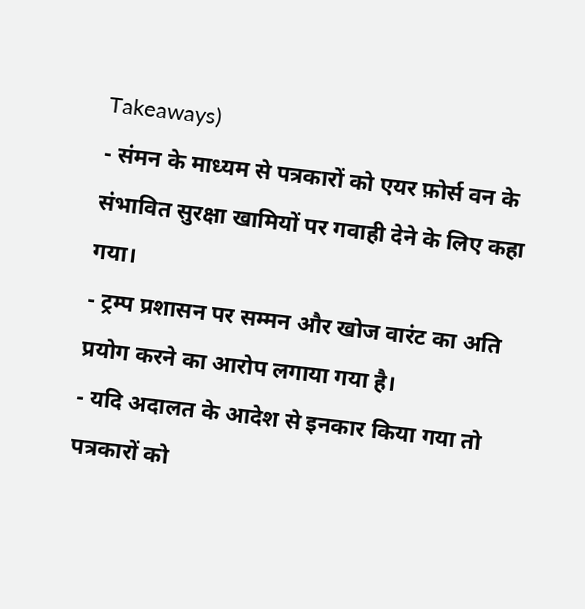Takeaways)
- संमन के माध्यम से पत्रकारों को एयर फ़ोर्स वन के संभावित सुरक्षा खामियों पर गवाही देने के लिए कहा गया।
- ट्रम्प प्रशासन पर सम्मन और खोज वारंट का अति प्रयोग करने का आरोप लगाया गया है।
- यदि अदालत के आदेश से इनकार किया गया तो पत्रकारों को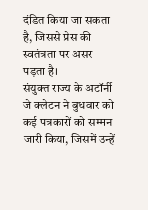दंडित किया जा सकता है, जिससे प्रेस की स्वतंत्रता पर असर पड़ता है।
संयुक्त राज्य के अटॉर्नी जे क्लेटन ने बुधवार को कई पत्रकारों को सम्मन जारी किया, जिसमें उन्हें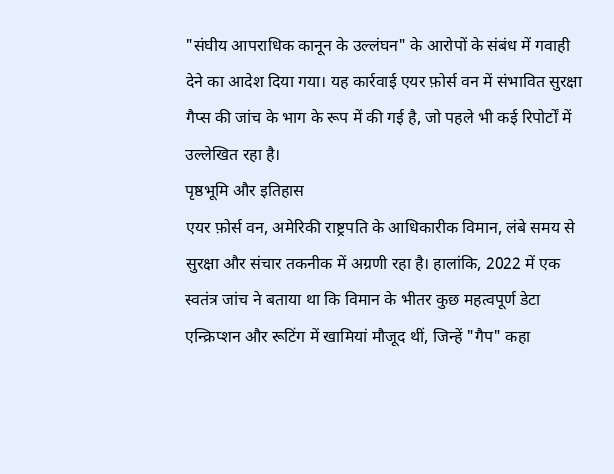"संघीय आपराधिक कानून के उल्लंघन" के आरोपों के संबंध में गवाही देने का आदेश दिया गया। यह कार्रवाई एयर फ़ोर्स वन में संभावित सुरक्षा गैप्स की जांच के भाग के रूप में की गई है, जो पहले भी कई रिपोर्टों में उल्लेखित रहा है।
पृष्ठभूमि और इतिहास
एयर फ़ोर्स वन, अमेरिकी राष्ट्रपति के आधिकारीक विमान, लंबे समय से सुरक्षा और संचार तकनीक में अग्रणी रहा है। हालांकि, 2022 में एक स्वतंत्र जांच ने बताया था कि विमान के भीतर कुछ महत्वपूर्ण डेटा एन्क्रिप्शन और रूटिंग में खामियां मौजूद थीं, जिन्हें "गैप" कहा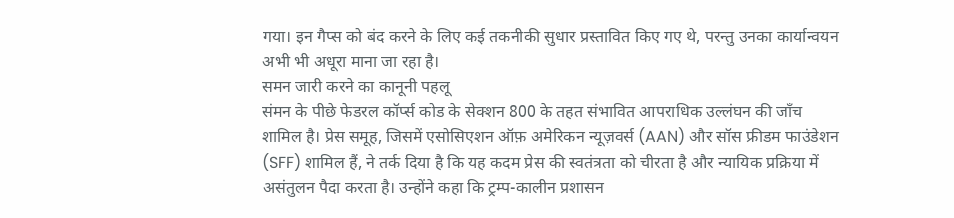गया। इन गैप्स को बंद करने के लिए कई तकनीकी सुधार प्रस्तावित किए गए थे, परन्तु उनका कार्यान्वयन अभी भी अधूरा माना जा रहा है।
समन जारी करने का कानूनी पहलू
संमन के पीछे फेडरल कॉर्प्स कोड के सेक्शन 800 के तहत संभावित आपराधिक उल्लंघन की जाँच शामिल है। प्रेस समूह, जिसमें एसोसिएशन ऑफ़ अमेरिकन न्यूज़वर्स (AAN) और सॉस फ्रीडम फाउंडेशन (SFF) शामिल हैं, ने तर्क दिया है कि यह कदम प्रेस की स्वतंत्रता को चीरता है और न्यायिक प्रक्रिया में असंतुलन पैदा करता है। उन्होंने कहा कि ट्रम्प-कालीन प्रशासन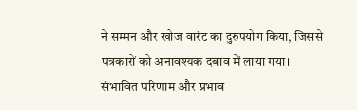ने सम्मन और खोज वारंट का दुरुपयोग किया, जिससे पत्रकारों को अनावश्यक दबाव में लाया गया।
संभावित परिणाम और प्रभाव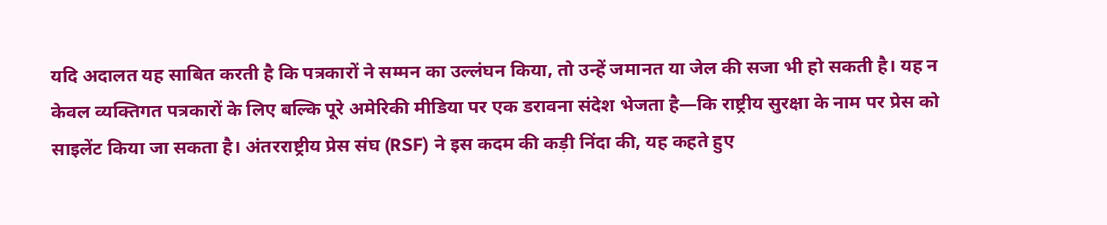यदि अदालत यह साबित करती है कि पत्रकारों ने सम्मन का उल्लंघन किया, तो उन्हें जमानत या जेल की सजा भी हो सकती है। यह न केवल व्यक्तिगत पत्रकारों के लिए बल्कि पूरे अमेरिकी मीडिया पर एक डरावना संदेश भेजता है—कि राष्ट्रीय सुरक्षा के नाम पर प्रेस को साइलेंट किया जा सकता है। अंतरराष्ट्रीय प्रेस संघ (RSF) ने इस कदम की कड़ी निंदा की, यह कहते हुए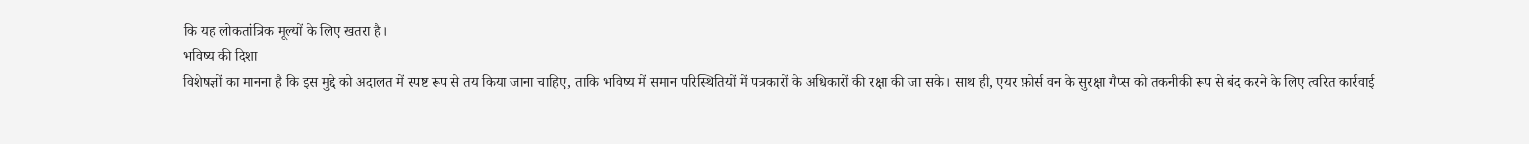कि यह लोकतांत्रिक मूल्यों के लिए खतरा है।
भविष्य की दिशा
विशेषज्ञों का मानना है कि इस मुद्दे को अदालत में स्पष्ट रूप से तय किया जाना चाहिए, ताकि भविष्य में समान परिस्थितियों में पत्रकारों के अधिकारों की रक्षा की जा सके। साथ ही, एयर फ़ोर्स वन के सुरक्षा गैप्स को तकनीकी रूप से बंद करने के लिए त्वरित कार्रवाई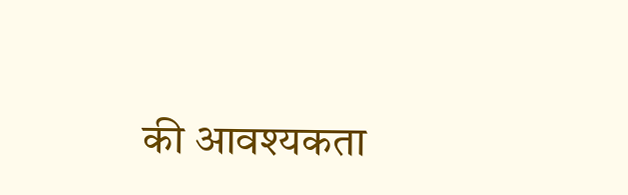की आवश्यकता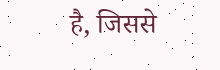है, जिससे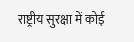राष्ट्रीय सुरक्षा में कोई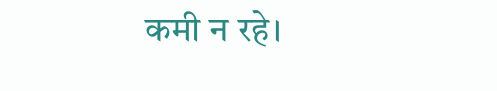कमी न रहे।